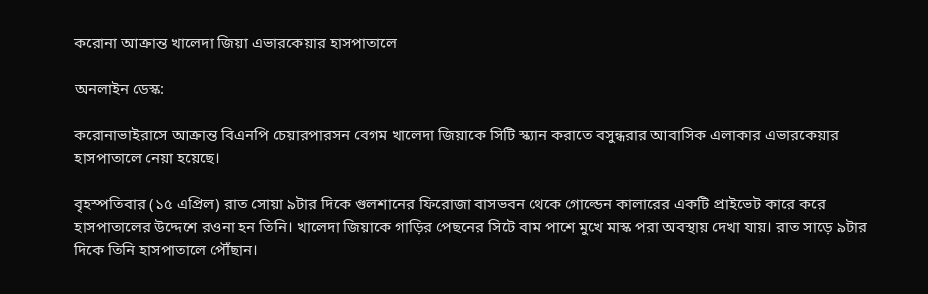করোনা আক্রান্ত খালেদা জিয়া এভারকেয়ার হাসপাতালে

অনলাইন ডেস্ক:

করোনাভাইরাসে আক্রান্ত বিএনপি চেয়ারপারসন বেগম খালেদা জিয়াকে সিটি স্ক্যান করাতে বসুন্ধরার আবাসিক এলাকার এভারকেয়ার হাসপাতালে নেয়া হয়েছে।

বৃহস্পতিবার (১৫ এপ্রিল) রাত সোয়া ৯টার দিকে গুলশানের ফিরোজা বাসভবন থেকে গোল্ডেন কালারের একটি প্রাইভেট কারে করে হাসপাতালের উদ্দেশে রওনা হন তিনি। খালেদা জিয়াকে গাড়ির পেছনের সিটে বাম পাশে মুখে মাস্ক পরা অবস্থায় দেখা যায়। রাত সাড়ে ৯টার দিকে তিনি হাসপাতালে পৌঁছান।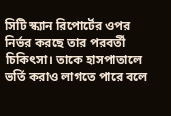সিটি স্ক্যান রিপোর্টের ওপর নির্ভর করছে তার পরবর্তী চিকিৎসা। তাকে হাসপাতালে ভর্তি করাও লাগতে পারে বলে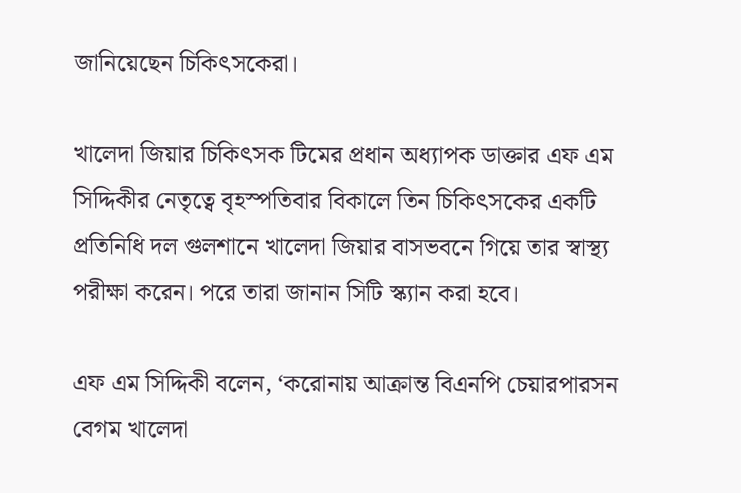জানিয়েছেন চিকিৎসকেরা।

খালেদা জিয়ার চিকিৎসক টিমের প্রধান অধ্যাপক ডাক্তার এফ এম সিদ্দিকীর নেতৃত্বে বৃহস্পতিবার বিকালে তিন চিকিৎসকের একটি প্রতিনিধি দল গুলশানে খালেদা জিয়ার বাসভবনে গিয়ে তার স্বাস্থ্য পরীক্ষা করেন। পরে তারা জানান সিটি স্ক্যান করা হবে।

এফ এম সিদ্দিকী বলেন, ‘করোনায় আক্রান্ত বিএনপি চেয়ারপারসন বেগম খালেদা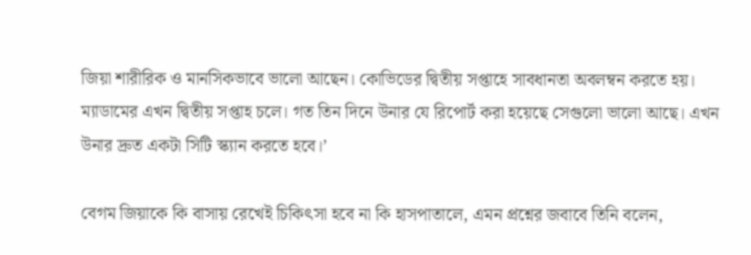জিয়া শারীরিক ও মানসিকভাবে ভালো আছেন। কোভিডের দ্বিতীয় সপ্তাহে সাবধানতা অবলম্বন করতে হয়। ম্যাডামের এখন দ্বিতীয় সপ্তাহ চলে। গত তিন দিনে উনার যে রিপোর্ট করা হয়েছে সেগুলো ভালো আছে। এখন উনার দ্রুত একটা সিটি স্ক্যান করতে হবে।’

বেগম জিয়াকে কি বাসায় রেখেই চিকিৎসা হবে না কি হাসপাতালে, এমন প্রশ্নের জবাবে তিনি বলেন,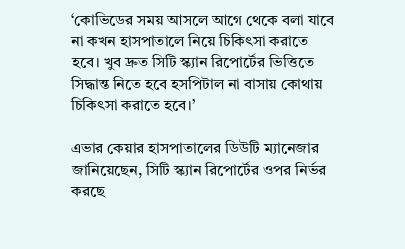‘কোভিডের সময় আসলে আগে থেকে বলা যাবে না কখন হাসপাতালে নিয়ে চিকিৎসা করাতে হবে। খুব দ্রুত সিটি স্ক্যান রিপোর্টের ভিত্তিতে সিদ্ধান্ত নিতে হবে হসপিটাল না বাসায় কোথায় চিকিৎসা করাতে হবে।’

এভার কেয়ার হাসপাতালের ডিউটি ম্যানেজার জানিয়েছেন, সিটি স্ক্যান রিপোর্টের ওপর নির্ভর করছে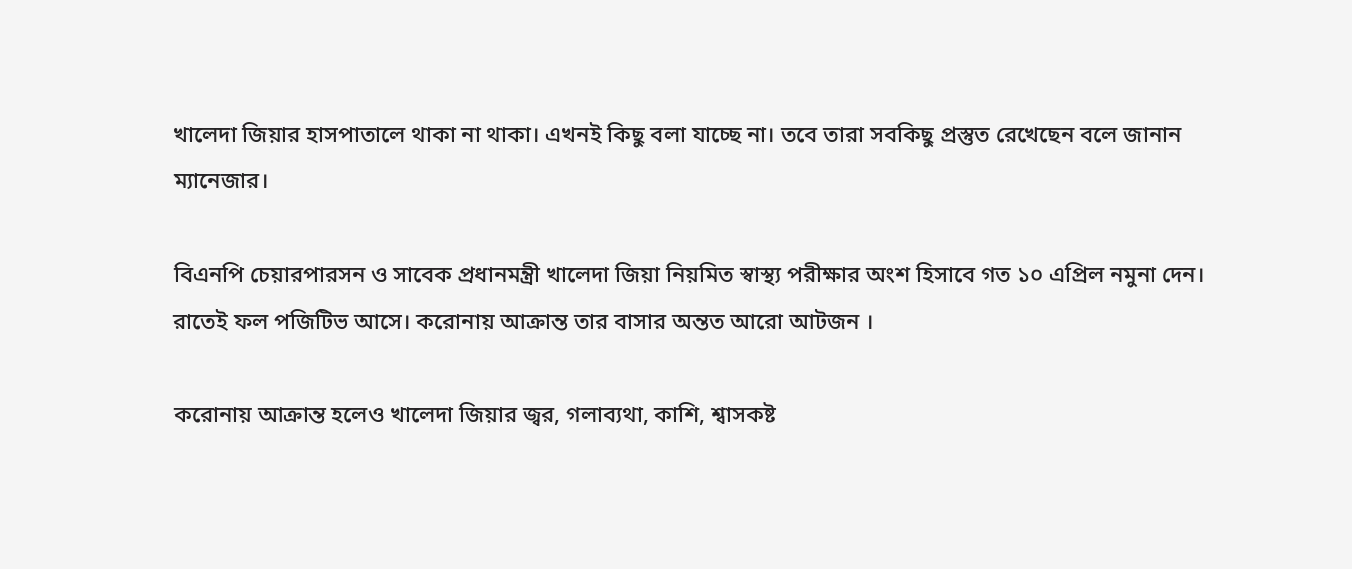খালেদা জিয়ার হাসপাতালে থাকা না থাকা। এখনই কিছু বলা যাচ্ছে না। তবে তারা সবকিছু প্রস্তুত রেখেছেন বলে জানান ম্যানেজার।

বিএনপি চেয়ারপারসন ও সাবেক প্রধানমন্ত্রী খালেদা জিয়া নিয়মিত স্বাস্থ্য পরীক্ষার অংশ হিসাবে গত ১০ এপ্রিল নমুনা দেন। রাতেই ফল পজিটিভ আসে। করোনায় আক্রান্ত তার বাসার অন্তত আরো আটজন ।

করোনায় আক্রান্ত হলেও খালেদা জিয়ার জ্বর, গলাব্যথা, কাশি, শ্বাসকষ্ট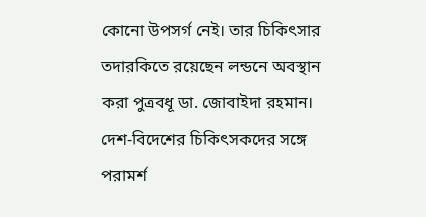কোনো উপসর্গ নেই। তার চিকিৎসার তদারকিতে রয়েছেন লন্ডনে অবস্থান করা পুত্রবধূ ডা. জোবাইদা রহমান। দেশ-বিদেশের চিকিৎসকদের সঙ্গে পরামর্শ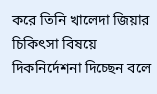করে তিনি খালেদা জিয়ার চিকিৎসা বিষয়ে দিকনির্দেশনা দিচ্ছেন বলে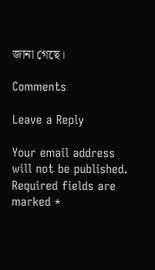জানা গেছে।

Comments

Leave a Reply

Your email address will not be published. Required fields are marked *